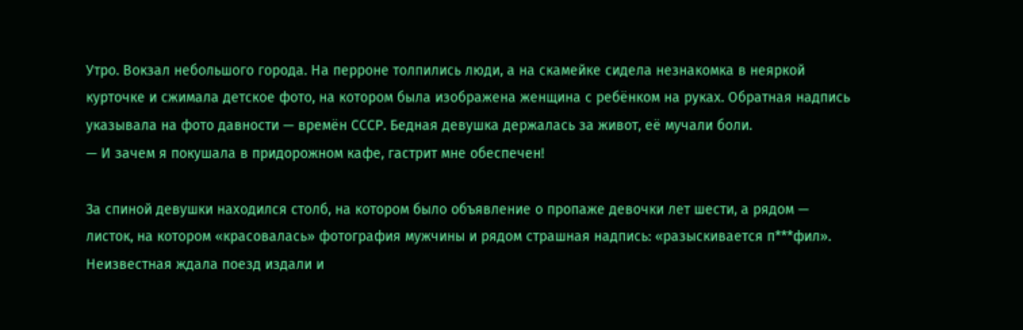Утро. Вокзал небольшого города. На перроне толпились люди, а на скамейке сидела незнакомка в неяркой курточке и сжимала детское фото, на котором была изображена женщина с ребёнком на руках. Обратная надпись указывала на фото давности — времён СССР. Бедная девушка держалась за живот, её мучали боли.
— И зачем я покушала в придорожном кафе, гастрит мне обеспечен!

За спиной девушки находился столб, на котором было объявление о пропаже девочки лет шести, а рядом — листок, на котором «красовалась» фотография мужчины и рядом страшная надпись: «разыскивается п***фил».
Неизвестная ждала поезд издали и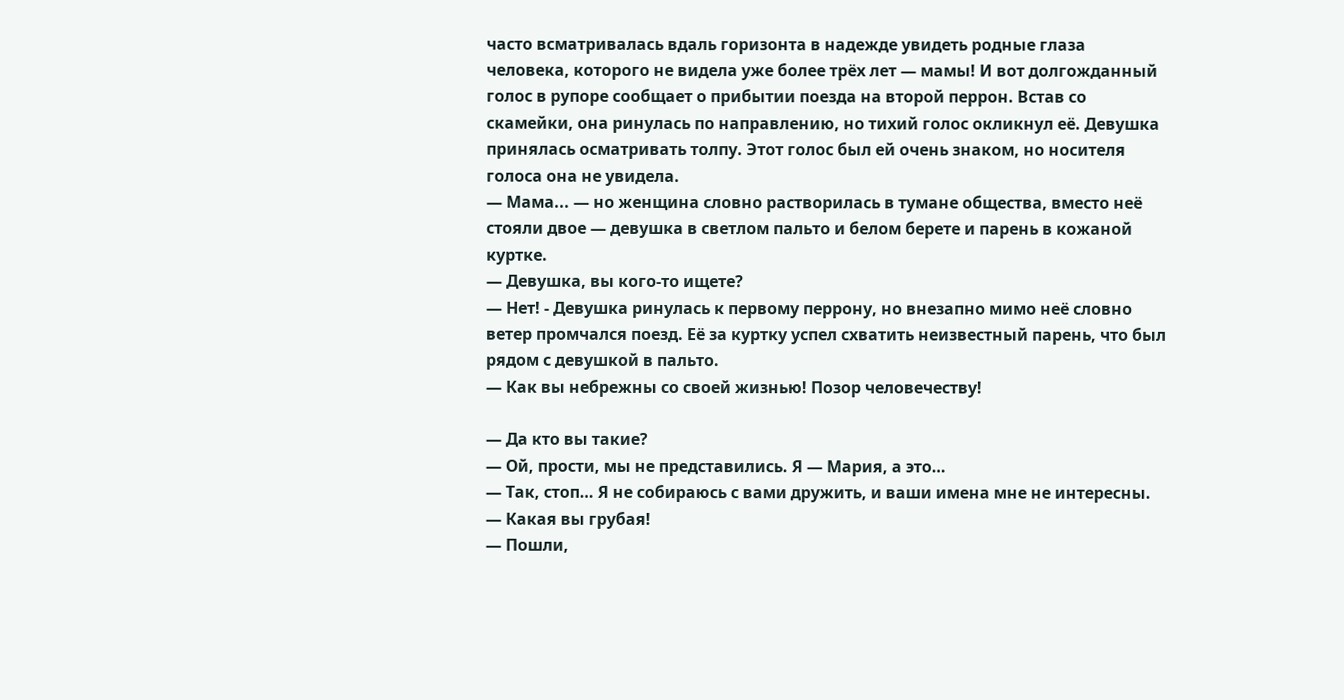часто всматривалась вдаль горизонта в надежде увидеть родные глаза человека, которого не видела уже более трёх лет — мамы! И вот долгожданный голос в рупоре сообщает о прибытии поезда на второй перрон. Встав со скамейки, она ринулась по направлению, но тихий голос окликнул её. Девушка принялась осматривать толпу. Этот голос был ей очень знаком, но носителя голоса она не увидела.
— Мама... — но женщина словно растворилась в тумане общества, вместо неё стояли двое — девушка в светлом пальто и белом берете и парень в кожаной куртке.
— Девушка, вы кого-то ищете?
— Нет! - Девушка ринулась к первому перрону, но внезапно мимо неё словно ветер промчался поезд. Её за куртку успел схватить неизвестный парень, что был рядом с девушкой в пальто.
— Как вы небрежны со своей жизнью! Позор человечеству!

— Да кто вы такие?
— Ой, прости, мы не представились. Я — Мария, а это…
— Так, стоп… Я не собираюсь с вами дружить, и ваши имена мне не интересны.
— Какая вы грубая!
— Пошли,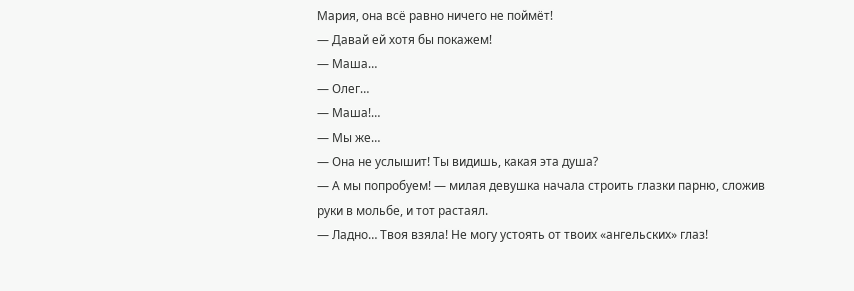Мария, она всё равно ничего не поймёт!
— Давай ей хотя бы покажем!
— Маша…
— Олег…
— Маша!…
— Мы же…
— Она не услышит! Ты видишь, какая эта душа?
— А мы попробуем! — милая девушка начала строить глазки парню, сложив руки в мольбе, и тот растаял.
— Ладно… Твоя взяла! Не могу устоять от твоих «ангельских» глаз!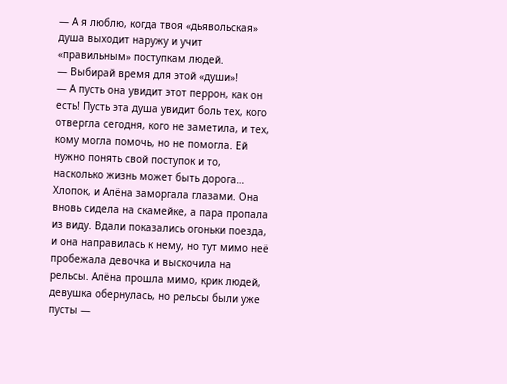— А я люблю, когда твоя «дьявольская» душа выходит наружу и учит «правильным» поступкам людей.
— Выбирай время для этой «души»!
— А пусть она увидит этот перрон, как он есть! Пусть эта душа увидит боль тех, кого отвергла сегодня, кого не заметила, и тех, кому могла помочь, но не помогла. Ей нужно понять свой поступок и то, насколько жизнь может быть дорога…
Хлопок, и Алёна заморгала глазами. Она вновь сидела на скамейке, а пара пропала из виду. Вдали показались огоньки поезда, и она направилась к нему, но тут мимо неё пробежала девочка и выскочила на рельсы. Алёна прошла мимо, крик людей, девушка обернулась, но рельсы были уже пусты —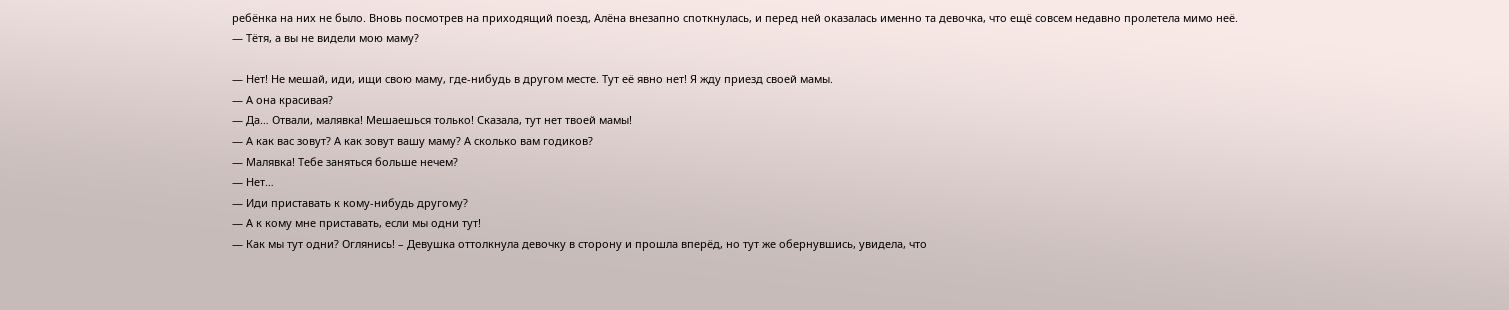ребёнка на них не было. Вновь посмотрев на приходящий поезд, Алёна внезапно споткнулась, и перед ней оказалась именно та девочка, что ещё совсем недавно пролетела мимо неё.
— Тётя, а вы не видели мою маму?

— Нет! Не мешай, иди, ищи свою маму, где-нибудь в другом месте. Тут её явно нет! Я жду приезд своей мамы.
— А она красивая?
— Да… Отвали, малявка! Мешаешься только! Сказала, тут нет твоей мамы!
— А как вас зовут? А как зовут вашу маму? А сколько вам годиков?
— Малявка! Тебе заняться больше нечем?
— Нет…
— Иди приставать к кому-нибудь другому?
— А к кому мне приставать, если мы одни тут!
— Как мы тут одни? Оглянись! – Девушка оттолкнула девочку в сторону и прошла вперёд, но тут же обернувшись, увидела, что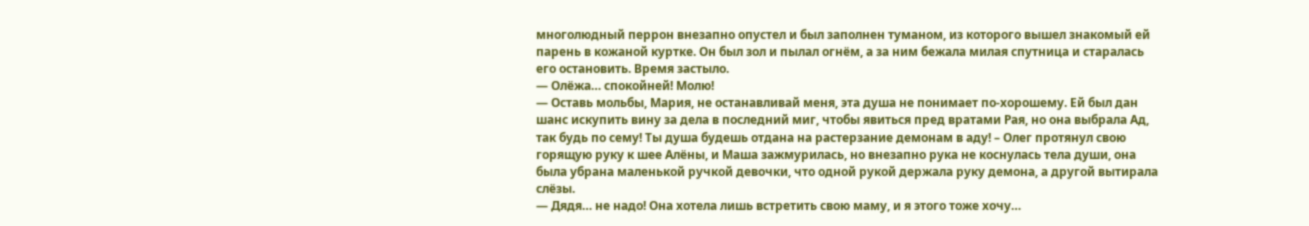многолюдный перрон внезапно опустел и был заполнен туманом, из которого вышел знакомый ей парень в кожаной куртке. Он был зол и пылал огнём, а за ним бежала милая спутница и старалась его остановить. Время застыло.
— Олёжа… спокойней! Молю!
— Оставь мольбы, Мария, не останавливай меня, эта душа не понимает по-хорошему. Ей был дан шанс искупить вину за дела в последний миг, чтобы явиться пред вратами Рая, но она выбрала Ад, так будь по сему! Ты душа будешь отдана на растерзание демонам в аду! – Олег протянул свою горящую руку к шее Алёны, и Маша зажмурилась, но внезапно рука не коснулась тела души, она была убрана маленькой ручкой девочки, что одной рукой держала руку демона, а другой вытирала слёзы.
— Дядя… не надо! Она хотела лишь встретить свою маму, и я этого тоже хочу…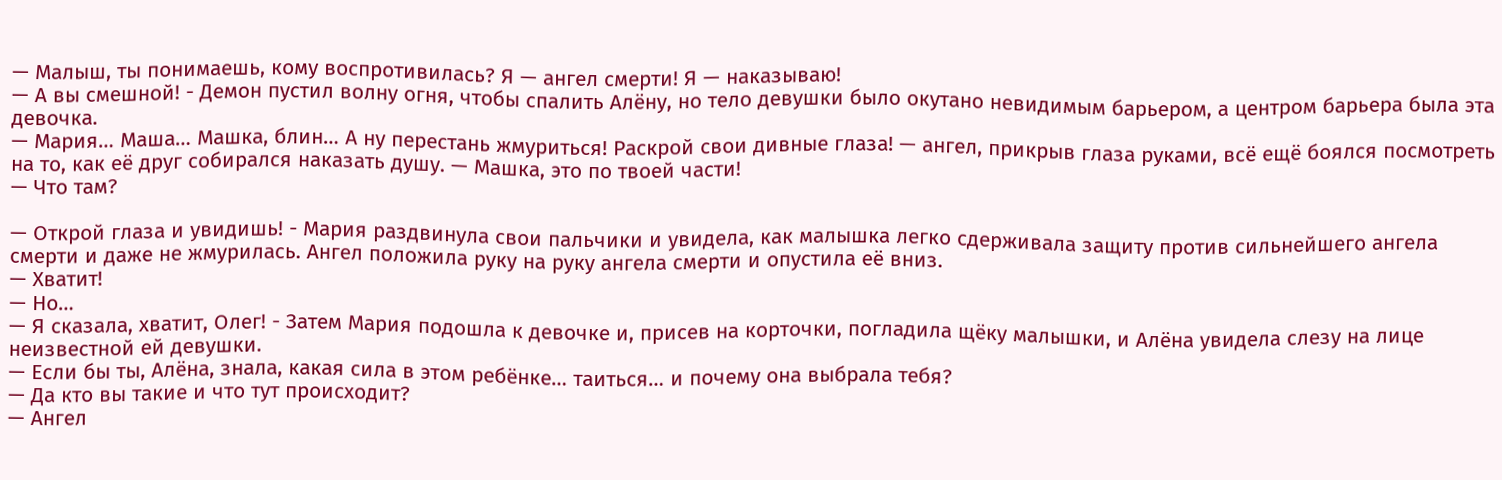— Малыш, ты понимаешь, кому воспротивилась? Я — ангел смерти! Я — наказываю!
— А вы смешной! - Демон пустил волну огня, чтобы спалить Алёну, но тело девушки было окутано невидимым барьером, а центром барьера была эта девочка.
— Мария… Маша… Машка, блин… А ну перестань жмуриться! Раскрой свои дивные глаза! — ангел, прикрыв глаза руками, всё ещё боялся посмотреть на то, как её друг собирался наказать душу. — Машка, это по твоей части!
— Что там?

— Открой глаза и увидишь! - Мария раздвинула свои пальчики и увидела, как малышка легко сдерживала защиту против сильнейшего ангела смерти и даже не жмурилась. Ангел положила руку на руку ангела смерти и опустила её вниз.
— Хватит!
— Но…
— Я сказала, хватит, Олег! - Затем Мария подошла к девочке и, присев на корточки, погладила щёку малышки, и Алёна увидела слезу на лице неизвестной ей девушки.
— Если бы ты, Алёна, знала, какая сила в этом ребёнке… таиться… и почему она выбрала тебя?
— Да кто вы такие и что тут происходит?
— Ангел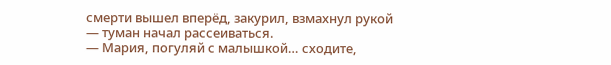смерти вышел вперёд, закурил, взмахнул рукой — туман начал рассеиваться.
— Мария, погуляй с малышкой… сходите,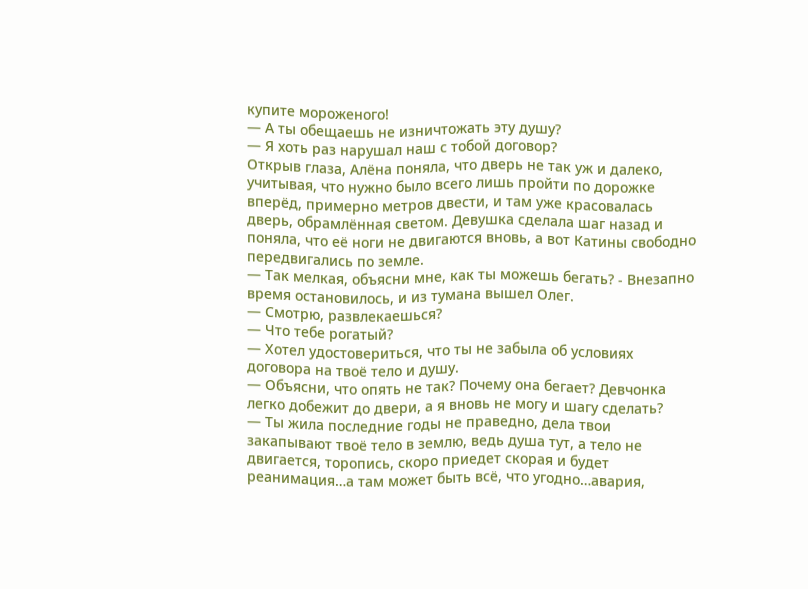купите мороженого!
— А ты обещаешь не изничтожать эту душу?
— Я хоть раз нарушал наш с тобой договор?
Открыв глаза, Алёна поняла, что дверь не так уж и далеко, учитывая, что нужно было всего лишь пройти по дорожке вперёд, примерно метров двести, и там уже красовалась дверь, обрамлённая светом. Девушка сделала шаг назад и поняла, что её ноги не двигаются вновь, а вот Катины свободно передвигались по земле.
— Так мелкая, объясни мне, как ты можешь бегать? - Внезапно время остановилось, и из тумана вышел Олег.
— Смотрю, развлекаешься?
— Что тебе рогатый?
— Хотел удостовериться, что ты не забыла об условиях договора на твоё тело и душу.
— Объясни, что опять не так? Почему она бегает? Девчонка легко добежит до двери, а я вновь не могу и шагу сделать?
— Ты жила последние годы не праведно, дела твои закапывают твоё тело в землю, ведь душа тут, а тело не двигается, торопись, скоро приедет скорая и будет реанимация…а там может быть всё, что угодно…авария,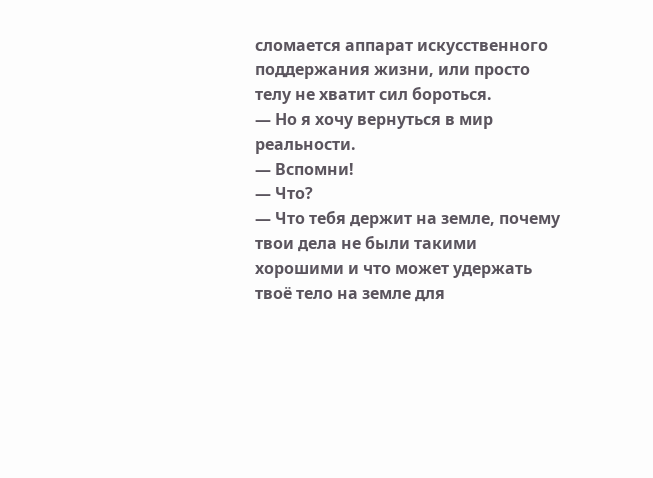сломается аппарат искусственного поддержания жизни, или просто телу не хватит сил бороться.
— Но я хочу вернуться в мир реальности.
— Вспомни!
— Что?
— Что тебя держит на земле, почему твои дела не были такими хорошими и что может удержать твоё тело на земле для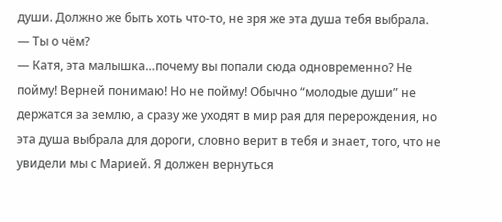души. Должно же быть хоть что-то, не зря же эта душа тебя выбрала.
— Ты о чём?
— Катя, эта малышка…почему вы попали сюда одновременно? Не пойму! Верней понимаю! Но не пойму! Обычно “молодые души” не держатся за землю, а сразу же уходят в мир рая для перерождения, но эта душа выбрала для дороги, словно верит в тебя и знает, того, что не увидели мы с Марией. Я должен вернуться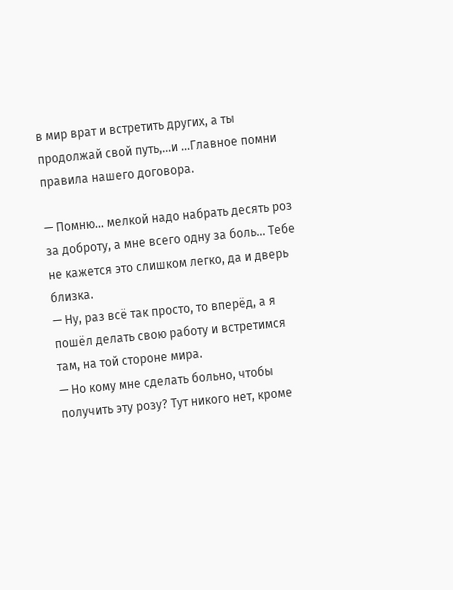в мир врат и встретить других, а ты продолжай свой путь,…и …Главное помни правила нашего договора.

— Помню… мелкой надо набрать десять роз за доброту, а мне всего одну за боль… Тебе не кажется это слишком легко, да и дверь близка.
— Ну, раз всё так просто, то вперёд, а я пошёл делать свою работу и встретимся там, на той стороне мира.
— Но кому мне сделать больно, чтобы получить эту розу? Тут никого нет, кроме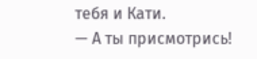тебя и Кати.
— А ты присмотрись!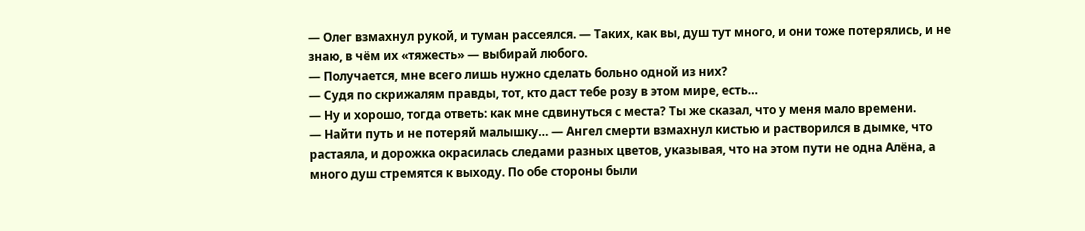— Олег взмахнул рукой, и туман рассеялся. — Таких, как вы, душ тут много, и они тоже потерялись, и не знаю, в чём их «тяжесть» — выбирай любого.
— Получается, мне всего лишь нужно сделать больно одной из них?
— Судя по скрижалям правды, тот, кто даст тебе розу в этом мире, есть…
— Ну и хорошо, тогда ответь: как мне сдвинуться с места? Ты же сказал, что у меня мало времени.
— Найти путь и не потеряй малышку… — Ангел смерти взмахнул кистью и растворился в дымке, что растаяла, и дорожка окрасилась следами разных цветов, указывая, что на этом пути не одна Алёна, а много душ стремятся к выходу. По обе стороны были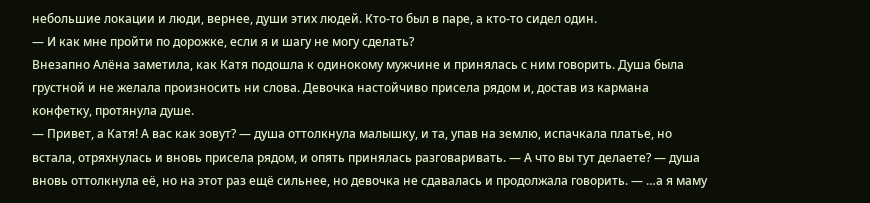небольшие локации и люди, вернее, души этих людей. Кто-то был в паре, а кто-то сидел один.
— И как мне пройти по дорожке, если я и шагу не могу сделать?
Внезапно Алёна заметила, как Катя подошла к одинокому мужчине и принялась с ним говорить. Душа была грустной и не желала произносить ни слова. Девочка настойчиво присела рядом и, достав из кармана конфетку, протянула душе.
— Привет, а Катя! А вас как зовут? — душа оттолкнула малышку, и та, упав на землю, испачкала платье, но встала, отряхнулась и вновь присела рядом, и опять принялась разговаривать. — А что вы тут делаете? — душа вновь оттолкнула её, но на этот раз ещё сильнее, но девочка не сдавалась и продолжала говорить. — …а я маму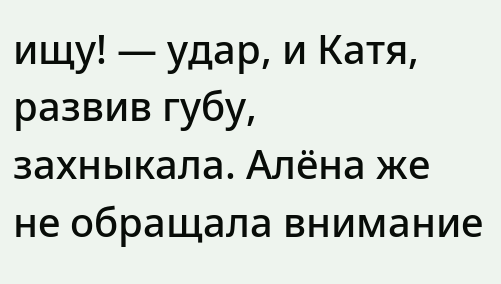ищу! — удар, и Катя, развив губу, захныкала. Алёна же не обращала внимание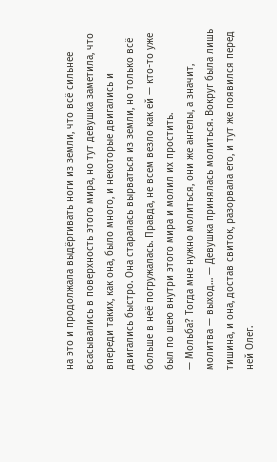на это и продолжала выдёргивать ноги из земли, что всё сильнее всасывались в поверхность этого мира, но тут девушка заметила, что впереди таких, как она, было много, и некоторые двигались и двигались быстро. Она старалась вырваться из земли, но только всё больше в неё погружалась. Правда, не всем везло как ей — кто-то уже был по шею внутри этого мира и молил их простить.
— Мольба? Тогда мне нужно молиться, они же ангелы, а значит, молитва — выход… — Девушка принялась молиться. Вокруг была лишь тишина, и она, достав свиток, разорвала его, и тут же появился перед ней Олег.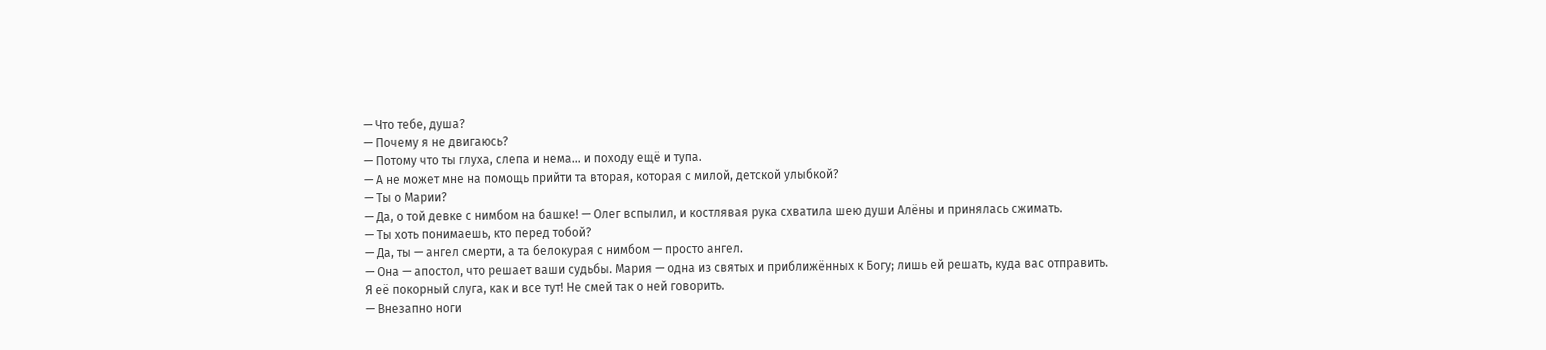— Что тебе, душа?
— Почему я не двигаюсь?
— Потому что ты глуха, слепа и нема… и походу ещё и тупа.
— А не может мне на помощь прийти та вторая, которая с милой, детской улыбкой?
— Ты о Марии?
— Да, о той девке с нимбом на башке! — Олег вспылил, и костлявая рука схватила шею души Алёны и принялась сжимать.
— Ты хоть понимаешь, кто перед тобой?
— Да, ты — ангел смерти, а та белокурая с нимбом — просто ангел.
— Она — апостол, что решает ваши судьбы. Мария — одна из святых и приближённых к Богу; лишь ей решать, куда вас отправить. Я её покорный слуга, как и все тут! Не смей так о ней говорить.
— Внезапно ноги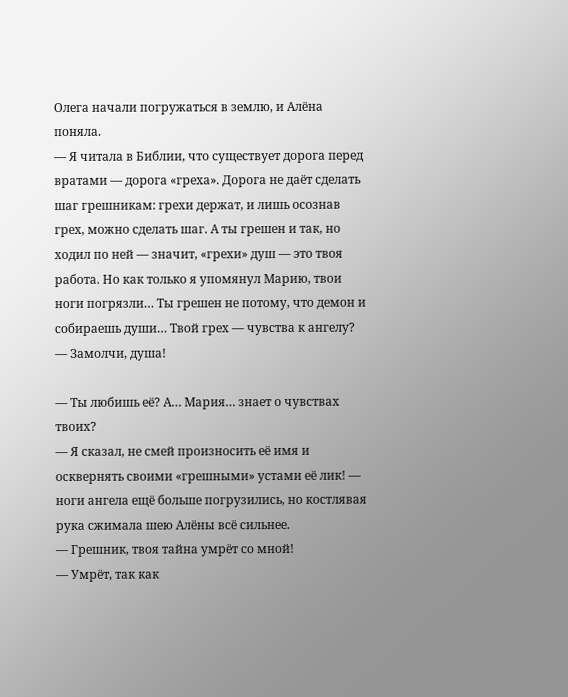Олега начали погружаться в землю, и Алёна поняла.
— Я читала в Библии, что существует дорога перед вратами — дорога «греха». Дорога не даёт сделать шаг грешникам: грехи держат, и лишь осознав грех, можно сделать шаг. А ты грешен и так, но ходил по ней — значит, «грехи» душ — это твоя работа. Но как только я упомянул Марию, твои ноги погрязли… Ты грешен не потому, что демон и собираешь души… Твой грех — чувства к ангелу?
— Замолчи, душа!

— Ты любишь её? А… Мария… знает о чувствах твоих?
— Я сказал, не смей произносить её имя и осквернять своими «грешными» устами её лик! — ноги ангела ещё больше погрузились, но костлявая рука сжимала шею Алёны всё сильнее.
— Грешник, твоя тайна умрёт со мной!
— Умрёт, так как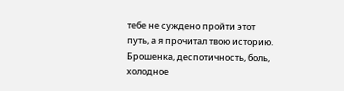тебе не суждено пройти этот путь, а я прочитал твою историю. Брошенка, деспотичность, боль, холодное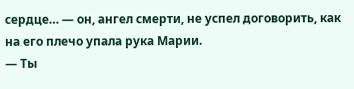сердце… — он, ангел смерти, не успел договорить, как на его плечо упала рука Марии.
— Ты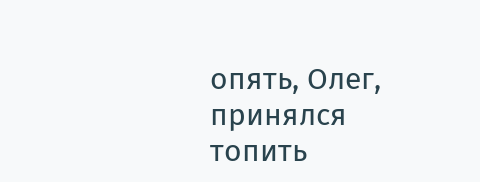опять, Олег, принялся топить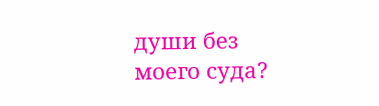души без моего суда?